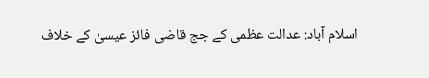اسلام آباد: عدالت عظمی کے جج قاضی فائز عیسیٰ کے خلاف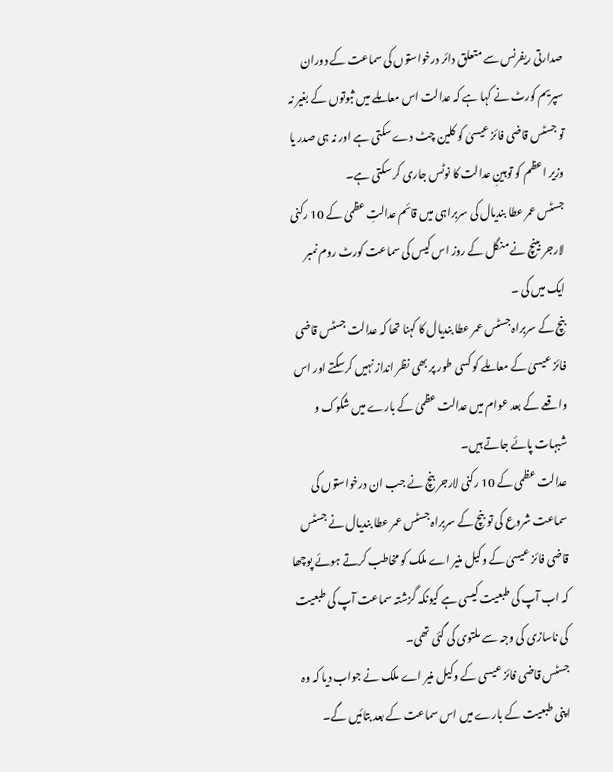صدارتی ریفرنس سے متعلق دائر درخواستوں کی سماعت کے دوران سپریم کورٹ نے کہا ہے کہ عدالت اس معاملے میں ثبوتوں کے بغیر نہ تو جسٹس قاضی فائز عیسیٰ کو کلین چٹ دے سکتی ہے اور نہ ہی صدر یا وزیر اعظم کو توہینِ عدالت کا نوٹس جاری کر سکتی ہے۔
جسٹس عمر عطا بندیال کی سربراہی میں قائم عدالتِ عظمیٰ کے 10 رکنی لارجر بینچ نے منگل کے روز اس کیس کی سماعت کورٹ روم نمبر ایک میں کی ۔
بنچ کے سربراہ جسٹس عمر عطا بندیال کا کہنا تھا کہ عدالت جسٹس قاضی فائز عیسیٰ کے معاملے کو کسی طور پر بھی نظر انداز نہیں کرسکتے اور اس واقعے کے بعد عوام میں عدالت عظمیٰ کے بارے میں شکوک و شبہات پائے جاتے ہیں۔
عدالت عظمی کے 10 رکنی لارجر بنچ نے جب ان درخواستوں کی سماعت شروع کی تو بنچ کے سربراہ جسٹس عمر عطا بندیال نے جسٹس قاضی فائز عیسیٰ کے وکیل منیر اے ملک کو مخاطب کرتے ہوئے پوچھا کہ اب آپ کی طبعیت کیسی ہے کیونکہ گزشتہ سماعت آپ کی طبعیت کی ناسازی کی وجہ سے ملتوی کی گئی تھی۔
جسٹس قاضی فائز عیسی کے وکیل منیر اے ملک نے جواب دیا کہ وہ اپنی طبعیت کے بارے میں اس سماعت کے بعد بتائیں گے۔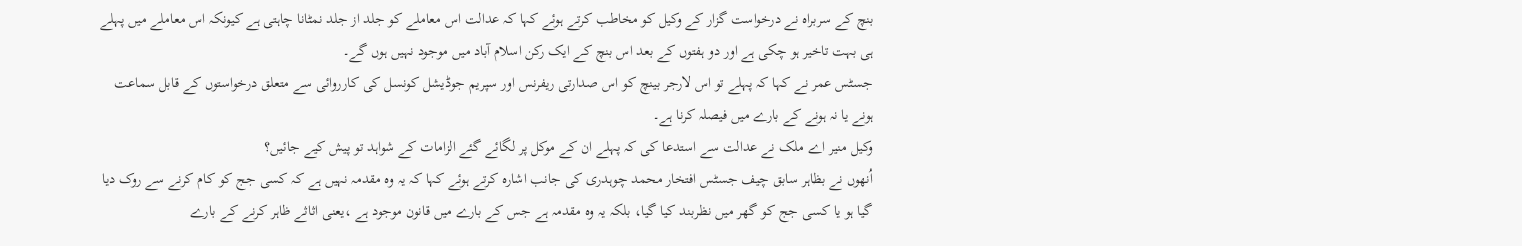بنچ کے سربراہ نے درخواست گزار کے وکیل کو مخاطب کرتے ہوئے کہا کہ عدالت اس معاملے کو جلد از جلد نمٹانا چاہتی ہے کیونکہ اس معاملے میں پہلے ہی بہت تاخیر ہو چکی ہے اور دو ہفتوں کے بعد اس بنچ کے ایک رکن اسلام آباد میں موجود نہیں ہوں گے۔
جسٹس عمر نے کہا کہ پہلے تو اس لارجر بینچ کو اس صدارتی ریفرنس اور سپریم جوڈیشل کونسل کی کارروائی سے متعلق درخواستوں کے قابل سماعت ہونے یا نہ ہونے کے بارے میں فیصلہ کرنا ہے۔
وکیل منیر اے ملک نے عدالت سے استدعا کی کہ پہلے ان کے موکل پر لگائے گئے الزامات کے شواہد تو پیش کیے جائیں؟
اُنھوں نے بظاہر سابق چیف جسٹس افتخار محمد چوہدری کی جانب اشارہ کرتے ہوئے کہا کہ یہ وہ مقدمہ نہیں ہے کہ کسی جج کو کام کرنے سے روک دیا گیا ہو یا کسی جج کو گھر میں نظربند کیا گیا، بلکہ یہ وہ مقدمہ ہے جس کے بارے میں قانون موجود ہے ،یعنی اثاثے ظاہر کرنے کے بارے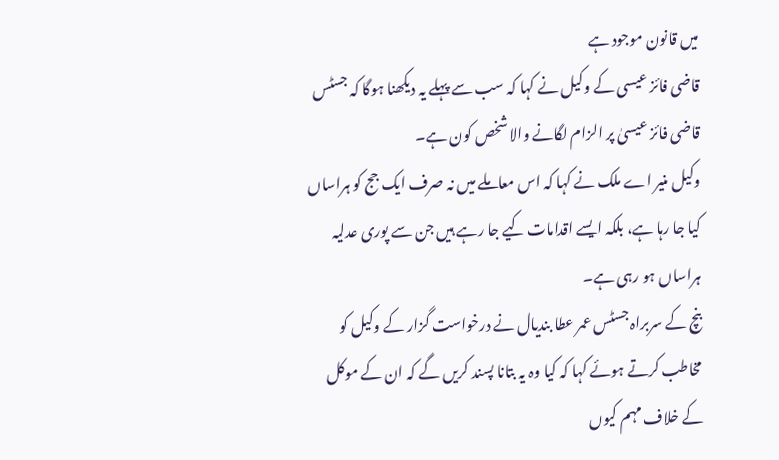میں قانون موجود ہے
قاضی فائز عیسی کے وکیل نے کہا کہ سب سے پہلے یہ دیکھنا ہوگا کہ جسٹس قاضی فائز عیسیٰ پر الزام لگانے والا شخص کون ہے۔
وکیل منیر اے ملک نے کہا کہ اس معاملے میں نہ صرف ایک جج کو ہراساں کیا جا رہا ہے، بلکہ ایسے اقدامات کیے جا رہے ہیں جن سے پوری عدلیہ ہراساں ہو رہی ہے۔
بنچ کے سربراہ جسٹس عمر عطا بندیال نے درخواست گزار کے وکیل کو مخاطب کرتے ہوئے کہا کہ کیا وہ یہ بتانا پسند کریں گے کہ ان کے موکل کے خلاف مہم کیوں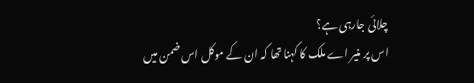چلائی جارہی ہے؟
اس پر منیر اے ملک کا کہنا تھا کہ ان کے موکل اس ضمن میں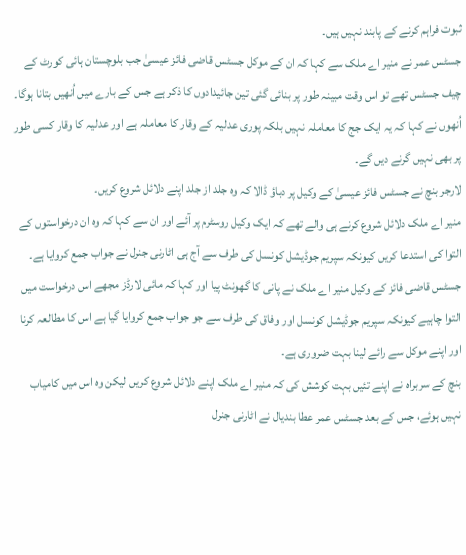ثبوت فراہم کرنے کے پابند نہیں ہیں۔
جسٹس عمر نے منیر اے ملک سے کہا کہ ان کے موکل جسٹس قاضی فائز عیسیٰ جب بلوچستان ہائی کورٹ کے چیف جسٹس تھے تو اس وقت مبینہ طور پر بنائی گئی تین جائیدادوں کا ذکر ہے جس کے بارے میں اُنھیں بتانا ہوگا۔
اُنھوں نے کہا کہ یہ ایک جج کا معاملہ نہیں بلکہ پوری عدلیہ کے وقار کا معاملہ ہے اور عدلیہ کا وقار کسی طور پر بھی نہیں گرنے دیں گے۔
لارجر بنچ نے جسٹس فائز عیسیٰ کے وکیل پر دباؤ ڈالا کہ وہ جلد از جلد اپنے دلائل شروع کریں۔
منیر اے ملک دلائل شروع کرنے ہی والے تھے کہ ایک وکیل روسٹرم پر آئے اور ان سے کہا کہ وہ ان درخواستوں کے التوا کی استدعا کریں کیونکہ سپریم جوڈیشل کونسل کی طرف سے آج ہی اٹارنی جنرل نے جواب جمع کروایا ہے۔
جسٹس قاضی فائز کے وکیل منیر اے ملک نے پانی کا گھونٹ پیا اور کہا کہ مائی لارڈز مجھے اس درخواست میں التوا چاہیے کیونکہ سپریم جوڈیشل کونسل اور وفاق کی طرف سے جو جواب جمع کروایا گیا ہے اس کا مطالعہ کرنا اور اپنے موکل سے رائے لینا بہت ضروری ہے۔
بنچ کے سربراہ نے اپنے تئیں بہت کوشش کی کہ منیر اے ملک اپنے دلائل شروع کریں لیکن وہ اس میں کامیاب نہیں ہوئے، جس کے بعد جسٹس عمر عطا بندیال نے اٹارنی جنرل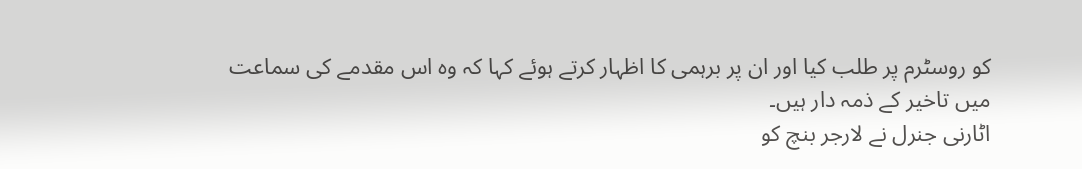کو روسٹرم پر طلب کیا اور ان پر برہمی کا اظہار کرتے ہوئے کہا کہ وہ اس مقدمے کی سماعت میں تاخیر کے ذمہ دار ہیں۔
اٹارنی جنرل نے لارجر بنچ کو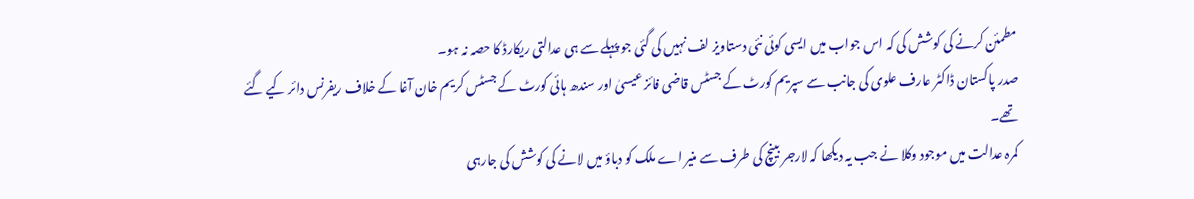مطمئن کرنے کی کوشش کی کہ اس جواب میں ایسی کوئی نئی دستاویز لف نہیں کی گئی جو پہلے سے ہی عدالتی ریکارڈ کا حصہ نہ ہو۔
صدر پاکستان ڈاکٹر عارف علوی کی جانب سے سپریم کورٹ کے جسٹس قاضی فائز عیسیٰ اور سندھ ہائی کورٹ کے جسٹس کریم خان آغا کے خلاف ریفرنس دائر کیے گئے تھے۔
کمرہ عدالت میں موجود وکلا نے جب یہ دیکھا کہ لارجر بینچ کی طرف سے منیر اے ملک کو دباؤ میں لانے کی کوشش کی جارہی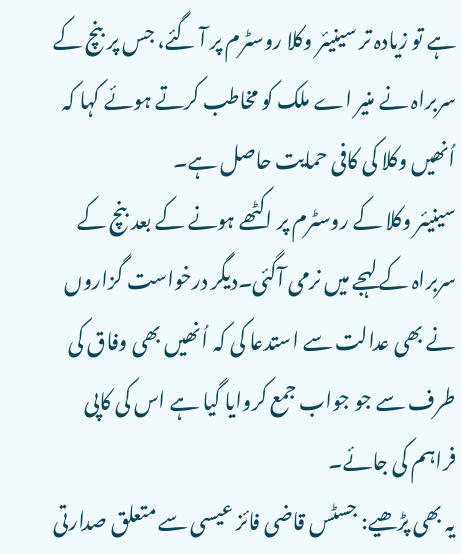ہے تو زیادہ تر سینیئر وکلا روسٹرم پر آ گئے، جس پر بنچ کے سربراہ نے منیر اے ملک کو مخاطب کرتے ہوئے کہا کہ اُنھیں وکلا کی کافی حمایت حاصل ہے۔
سینیئر وکلا کے روسٹرم پر اکٹھے ہونے کے بعد بنچ کے سربراہ کے لہجے میں نرمی آگئی۔دیگر درخواست گزاروں نے بھی عدالت سے استدعا کی کہ اُنھیں بھی وفاق کی طرف سے جو جواب جمع کروایا گیا ہے اس کی کاپی فراہم کی جائے۔
یہ بھی پڑھیے: جسٹس قاضی فائز عیسی سے متعلق صدارتی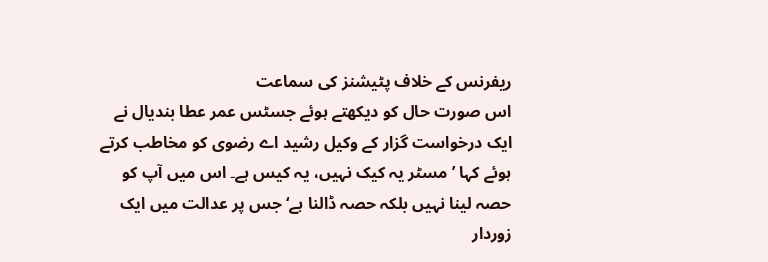ریفرنس کے خلاف پٹیشنز کی سماعت
اس صورت حال کو دیکھتے ہوئے جسٹس عمر عطا بندیال نے ایک درخواست گزار کے وکیل رشید اے رضوی کو مخاطب کرتے ہوئے کہا ’مسٹر یہ کیک نہیں، یہ کیس ہے۔ اس میں آپ کو حصہ لینا نہیں بلکہ حصہ ڈالنا ہے‘ جس پر عدالت میں ایک زوردار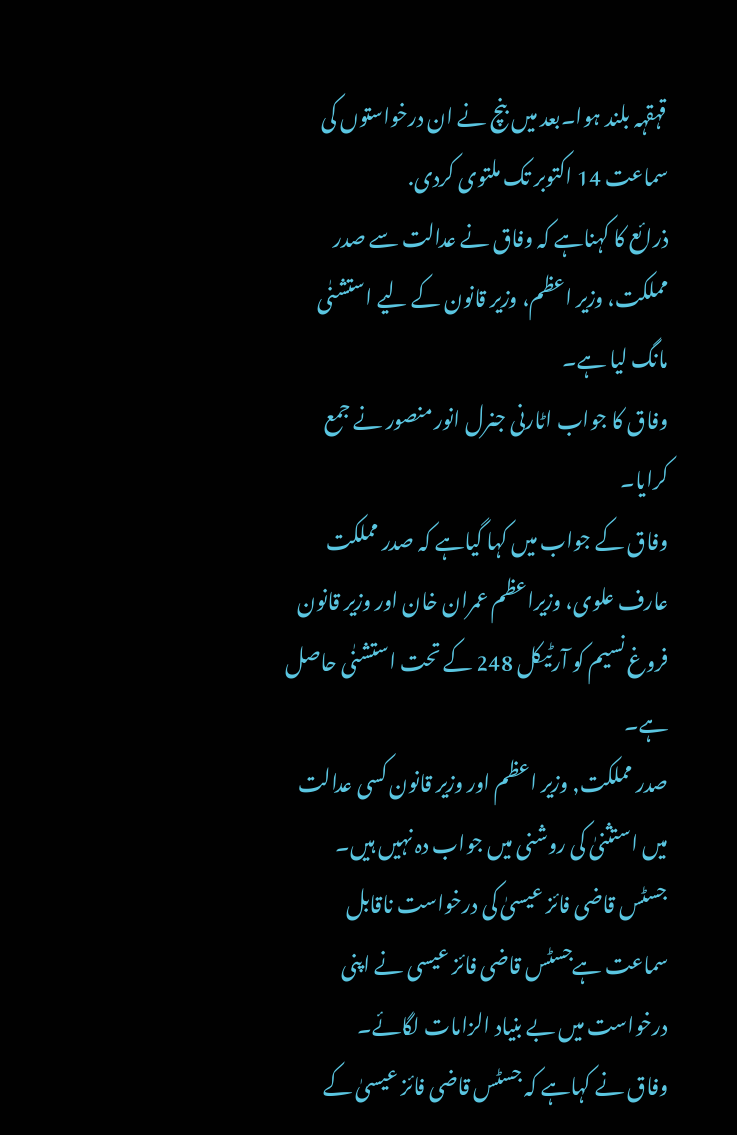قہقہہ بلند ہوا۔بعد میں بنچ نے ان درخواستوں کی سماعت 14 اکتوبر تک ملتوی کردی.
ذرائع کا کہناہے کہ وفاق نے عدالت سے صدر مملکت، وزیر اعظم، وزیر قانون کے لیے استشنٰی مانگ لیا ہے۔
وفاق کا جواب اٹارنی جنرل انور منصور نے جمع کرایا۔
وفاق کے جواب میں کہا گیاہے کہ صدر مملکت عارف علوی، وزیراعظم عمران خان اور وزیر قانون فروغ نسیم کو آرٹیکل 248 کے تحت استشنٰی حاصل ہے۔
صدر مملکت, وزیر اعظم اور وزیر قانون کسی عدالت میں استثنیٰ کی روشنی میں جواب دہ نہیں ہیں۔
جسٹس قاضی فائز عیسیٰ کی درخواست ناقابل سماعت ہےجسٹس قاضی فائز عیسی نے اپنی درخواست میں بے بنیاد الزامات لگائے۔
وفاق نے کہاہے کہ جسٹس قاضی فائز عیسیٰ کے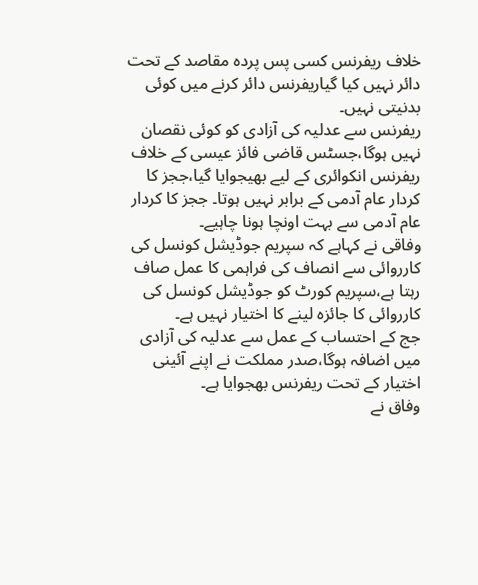خلاف ریفرنس کسی پس پردہ مقاصد کے تحت دائر نہیں کیا گیاریفرنس دائر کرنے میں کوئی بدنیتی نہیں۔
ریفرنس سے عدلیہ کی آزادی کو کوئی نقصان نہیں ہوگا،جسٹس قاضی فائز عیسی کے خلاف ریفرنس انکوائری کے لیے بھیجوایا گیا،ججز کا کردار عام آدمی کے برابر نہیں ہوتا۔ ججز کا کردار عام آدمی سے بہت اونچا ہونا چاہیے۔
وفاقی نے کہاہے کہ سپریم جوڈیشل کونسل کی کارروائی سے انصاف کی فراہمی کا عمل صاف رہتا ہے،سپریم کورٹ کو جوڈیشل کونسل کی کارروائی کا جائزہ لینے کا اختیار نہیں ہے۔
جج کے احتساب کے عمل سے عدلیہ کی آزادی میں اضافہ ہوگا،صدر مملکت نے اپنے آئینی اختیار کے تحت ریفرنس بھجوایا ہے۔
وفاق نے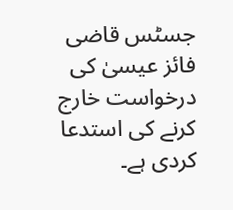جسٹس قاضی فائز عیسیٰ کی درخواست خارج کرنے کی استدعا کردی ہے۔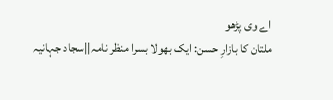اے وی پڑھو
ملتان کا بازارِ حسن: ایک بھولا بسرا منظر نامہ||سجاد جہانیہ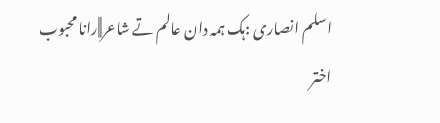اسلم انصاری :ہک ہمہ دان عالم تے شاعر||رانا محبوب اختر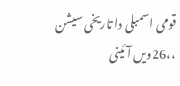قومی اسمبلی دا تاریخی سیشن ،،26ویں آئینی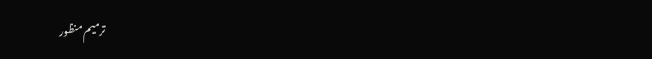ترمیم منظور